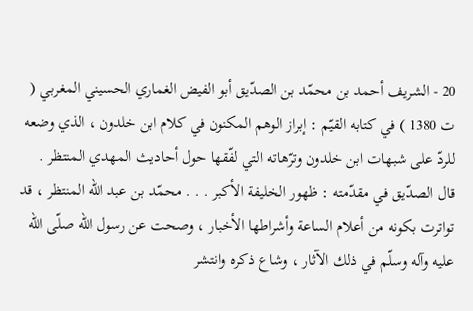20 - الشريف أحمد بن محمّد بن الصدّيق أبو الفيض الغماري الحسيني المغربي ( ت 1380 ) في كتابه القيّم : إبراز الوهم المكنون في كلام ابن خلدون ، الذي وضعه للردّ على شبهات ابن خلدون وترّهاته التي لفّقها حول أحاديث المهدي المنتظر .
قال الصدّيق في مقدّمته : ظهور الخليفة الأكبر . . . محمّد بن عبد اللّه المنتظر ، قد تواترت بكونه من أعلام الساعة وأشراطها الأخبار ، وصحت عن رسول اللّه صلّى اللّه عليه وآله وسلّم في ذلك الآثار ، وشاع ذكره وانتشر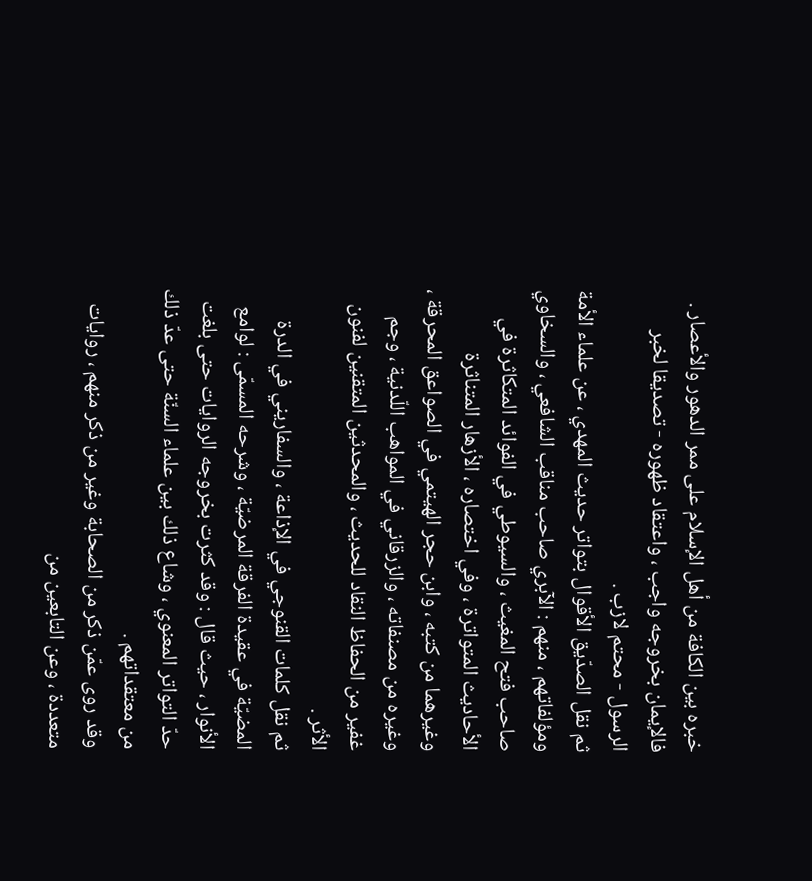خبره بين الكافة من أهل الإسلام على ممر الدهور والأعصار .
فالإيمان بخروجه واجب ، واعتقاد ظهوره - تصديقا لخبر الرسول - محتم لازب .
ثم نقل الصدّيق الأقوال بتواتر حديث المهدي ، عن علماء الأمة ومؤلفاتهم ، منهم : الآبري صاحب مناقب الشافعي ، والسخاوي صاحب فتح المغيث ، والسيوطي في الفوائد المتكاثرة في الأحاديث المتواترة ، وفي اختصاره ، الأزهار المتناثرة وغيرهما من كتبه ، وابن حجر الهيتمي في الصواعق المحرقة ، وغيره من مصنفاته ، والزرقاني في المواهب اللّدنية ، وجم غفير من الحفاظ النقاد للحديث ، والمحدثين المتقنين لفنون الأثر .
ثم نقل كلمات القنوجي في الإذاعة ، والسفاريني في الدرة المضيّة في عقيدة الفرقة المرضيّة ، وشرحه المسمّى : لوامع الأنوار ، حيث قال : وقد كثرت بخروجه الروايات حتى بلغت حدّ التواتر المعنوي ، وشاع ذلك بين علماء السنّة حتى عدّ ذلك من معتقداتهم .
وقد روى عمّن ذكر من الصحابة وغير من ذكر منهم ، روايات متعددة ، وعن التابعين من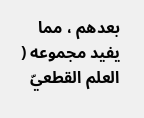بعدهم ، مما يفيد مجموعه ( العلم القطعيّ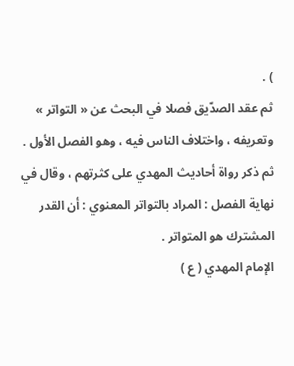) .
ثم عقد الصدّيق فصلا في البحث عن « التواتر » وتعريفه ، واختلاف الناس فيه ، وهو الفصل الأول .
ثم ذكر رواة أحاديث المهدي على كثرتهم ، وقال في نهاية الفصل : المراد بالتواتر المعنوي : أن القدر المشترك هو المتواتر .
الإمام المهدي ( ع )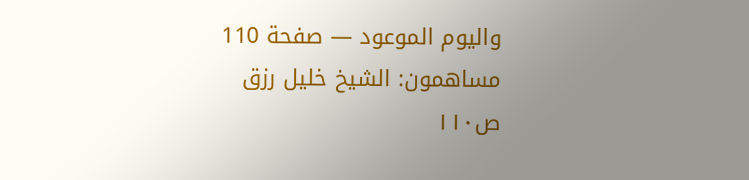واليوم الموعود — صفحة 110
مساهمون: الشيخ خليل رزق
ص١١٠